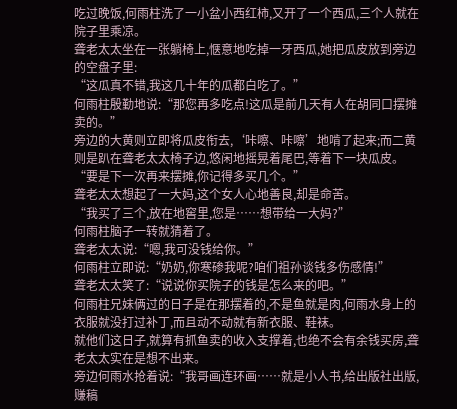吃过晚饭,何雨柱洗了一小盆小西红柿,又开了一个西瓜,三个人就在院子里乘凉。
聋老太太坐在一张躺椅上,惬意地吃掉一牙西瓜,她把瓜皮放到旁边的空盘子里:
“这瓜真不错,我这几十年的瓜都白吃了。”
何雨柱殷勤地说:“那您再多吃点!这瓜是前几天有人在胡同口摆摊卖的。”
旁边的大黄则立即将瓜皮衔去,‘咔嚓、咔嚓’地啃了起来;而二黄则是趴在聋老太太椅子边,悠闲地摇晃着尾巴,等着下一块瓜皮。
“要是下一次再来摆摊,你记得多买几个。”
聋老太太想起了一大妈,这个女人心地善良,却是命苦。
“我买了三个,放在地窖里,您是……想带给一大妈?”
何雨柱脑子一转就猜着了。
聋老太太说:“嗯,我可没钱给你。”
何雨柱立即说:“奶奶,你寒碜我呢?咱们祖孙谈钱多伤感情!”
聋老太太笑了:“说说你买院子的钱是怎么来的吧。”
何雨柱兄妹俩过的日子是在那摆着的,不是鱼就是肉,何雨水身上的衣服就没打过补丁,而且动不动就有新衣服、鞋袜。
就他们这日子,就算有抓鱼卖的收入支撑着,也绝不会有余钱买房,聋老太太实在是想不出来。
旁边何雨水抢着说:“我哥画连环画……就是小人书,给出版社出版,赚稿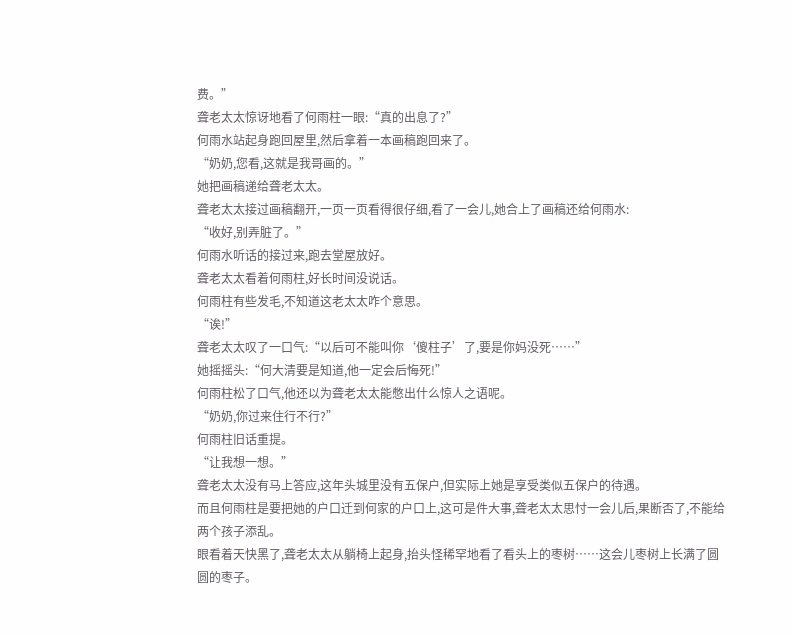费。”
聋老太太惊讶地看了何雨柱一眼:“真的出息了?”
何雨水站起身跑回屋里,然后拿着一本画稿跑回来了。
“奶奶,您看,这就是我哥画的。”
她把画稿递给聋老太太。
聋老太太接过画稿翻开,一页一页看得很仔细,看了一会儿,她合上了画稿还给何雨水:
“收好,别弄脏了。”
何雨水听话的接过来,跑去堂屋放好。
聋老太太看着何雨柱,好长时间没说话。
何雨柱有些发毛,不知道这老太太咋个意思。
“诶!”
聋老太太叹了一口气:“以后可不能叫你‘傻柱子’了,要是你妈没死……”
她摇摇头:“何大清要是知道,他一定会后悔死!”
何雨柱松了口气,他还以为聋老太太能憋出什么惊人之语呢。
“奶奶,你过来住行不行?”
何雨柱旧话重提。
“让我想一想。”
聋老太太没有马上答应,这年头城里没有五保户,但实际上她是享受类似五保户的待遇。
而且何雨柱是要把她的户口迁到何家的户口上,这可是件大事,聋老太太思忖一会儿后,果断否了,不能给两个孩子添乱。
眼看着天快黑了,聋老太太从躺椅上起身,抬头怪稀罕地看了看头上的枣树……这会儿枣树上长满了圆圆的枣子。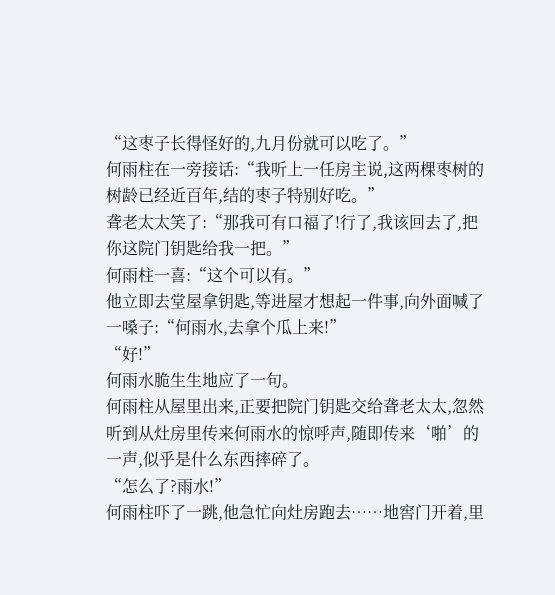“这枣子长得怪好的,九月份就可以吃了。”
何雨柱在一旁接话:“我听上一任房主说,这两棵枣树的树龄已经近百年,结的枣子特别好吃。”
聋老太太笑了:“那我可有口福了!行了,我该回去了,把你这院门钥匙给我一把。”
何雨柱一喜:“这个可以有。”
他立即去堂屋拿钥匙,等进屋才想起一件事,向外面喊了一嗓子:“何雨水,去拿个瓜上来!”
“好!”
何雨水脆生生地应了一句。
何雨柱从屋里出来,正要把院门钥匙交给聋老太太,忽然听到从灶房里传来何雨水的惊呼声,随即传来‘啪’的一声,似乎是什么东西摔碎了。
“怎么了?雨水!”
何雨柱吓了一跳,他急忙向灶房跑去……地窖门开着,里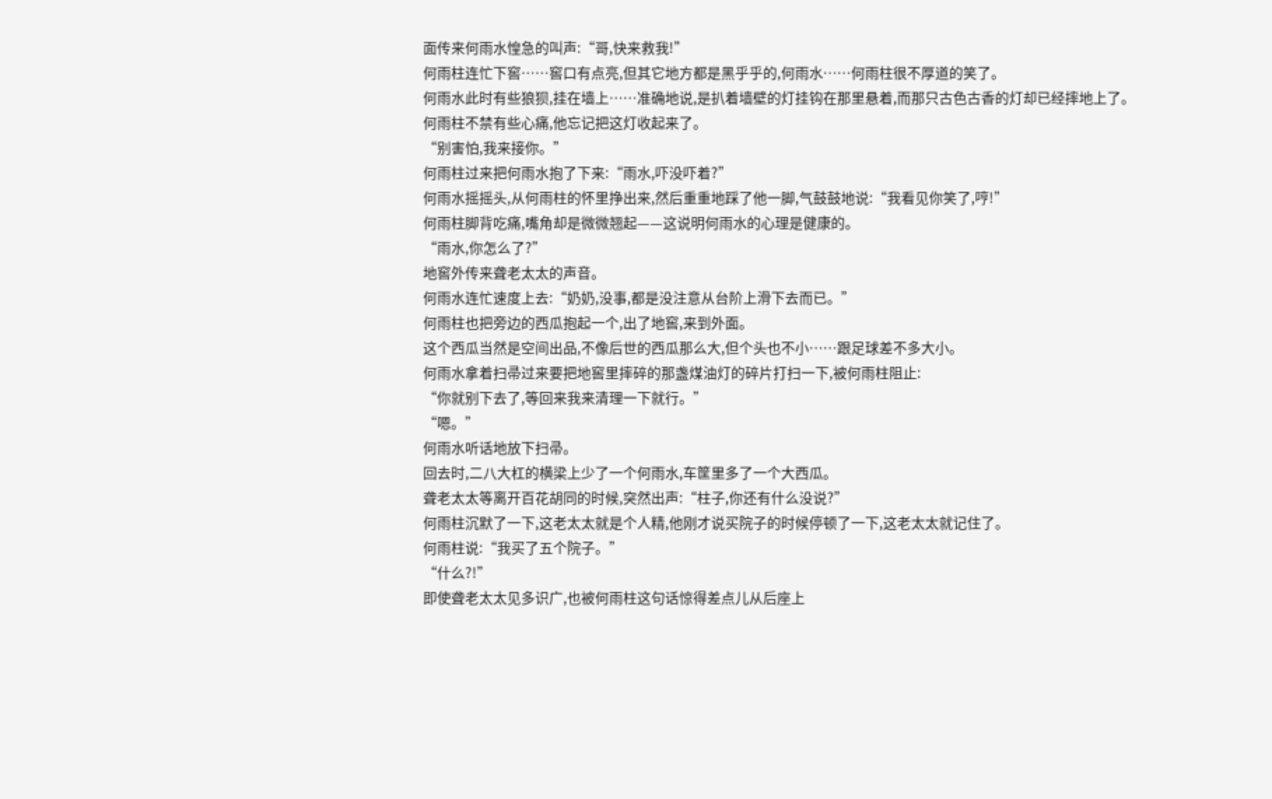面传来何雨水惶急的叫声:“哥,快来救我!”
何雨柱连忙下窖……窖口有点亮,但其它地方都是黑乎乎的,何雨水……何雨柱很不厚道的笑了。
何雨水此时有些狼狈,挂在墙上……准确地说,是扒着墙壁的灯挂钩在那里悬着,而那只古色古香的灯却已经摔地上了。
何雨柱不禁有些心痛,他忘记把这灯收起来了。
“别害怕,我来接你。”
何雨柱过来把何雨水抱了下来:“雨水,吓没吓着?”
何雨水摇摇头,从何雨柱的怀里挣出来,然后重重地踩了他一脚,气鼓鼓地说:“我看见你笑了,哼!”
何雨柱脚背吃痛,嘴角却是微微翘起——这说明何雨水的心理是健康的。
“雨水,你怎么了?”
地窖外传来聋老太太的声音。
何雨水连忙速度上去:“奶奶,没事,都是没注意从台阶上滑下去而已。”
何雨柱也把旁边的西瓜抱起一个,出了地窖,来到外面。
这个西瓜当然是空间出品,不像后世的西瓜那么大,但个头也不小……跟足球差不多大小。
何雨水拿着扫帚过来要把地窖里摔碎的那盏煤油灯的碎片打扫一下,被何雨柱阻止:
“你就别下去了,等回来我来清理一下就行。”
“嗯。”
何雨水听话地放下扫帚。
回去时,二八大杠的横梁上少了一个何雨水,车筐里多了一个大西瓜。
聋老太太等离开百花胡同的时候,突然出声:“柱子,你还有什么没说?”
何雨柱沉默了一下,这老太太就是个人精,他刚才说买院子的时候停顿了一下,这老太太就记住了。
何雨柱说:“我买了五个院子。”
“什么?!”
即使聋老太太见多识广,也被何雨柱这句话惊得差点儿从后座上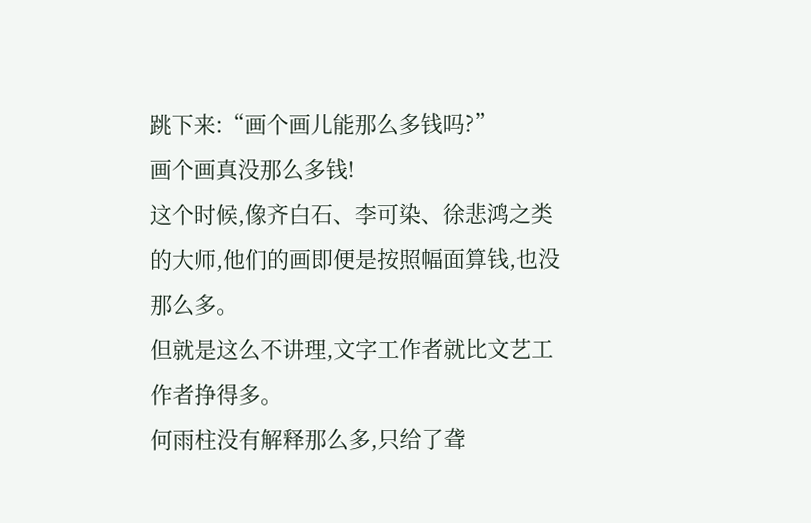跳下来:“画个画儿能那么多钱吗?”
画个画真没那么多钱!
这个时候,像齐白石、李可染、徐悲鸿之类的大师,他们的画即便是按照幅面算钱,也没那么多。
但就是这么不讲理,文字工作者就比文艺工作者挣得多。
何雨柱没有解释那么多,只给了聋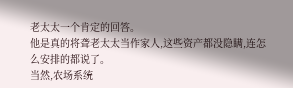老太太一个肯定的回答。
他是真的将聋老太太当作家人,这些资产都没隐瞒,连怎么安排的都说了。
当然,农场系统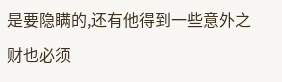是要隐瞒的,还有他得到一些意外之财也必须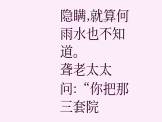隐瞒,就算何雨水也不知道。
聋老太太问:“你把那三套院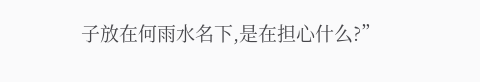子放在何雨水名下,是在担心什么?”